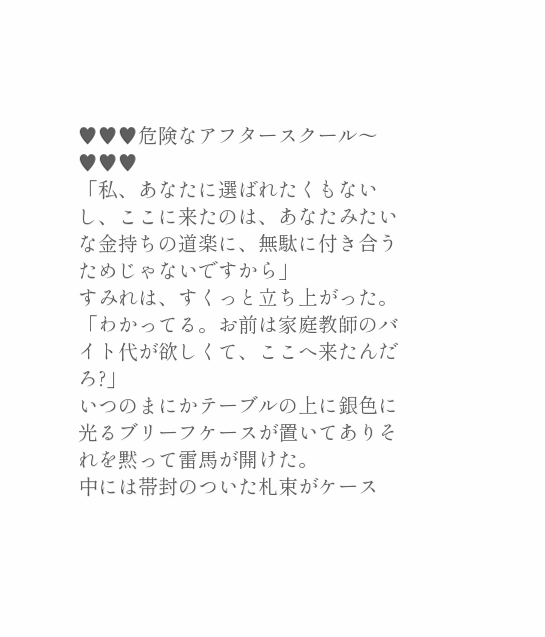♥♥♥危険なアフタースクール〜♥♥♥
「私、あなたに選ばれたくもないし、ここに来たのは、あなたみたいな金持ちの道楽に、無駄に付き合うためじゃないですから」
すみれは、すくっと立ち上がった。
「わかってる。お前は家庭教師のバイト代が欲しくて、ここへ来たんだろ?」
いつのまにかテーブルの上に銀色に光るブリーフケースが置いてありそれを黙って雷馬が開けた。
中には帯封のついた札束がケース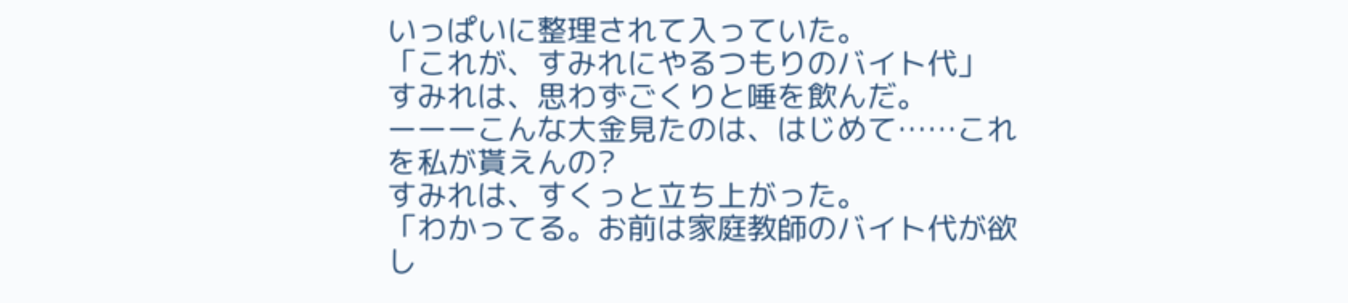いっぱいに整理されて入っていた。
「これが、すみれにやるつもりのバイト代」
すみれは、思わずごくりと唾を飲んだ。
ーーーこんな大金見たのは、はじめて……これを私が貰えんの?
すみれは、すくっと立ち上がった。
「わかってる。お前は家庭教師のバイト代が欲し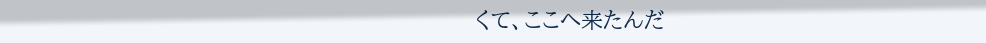くて、ここへ来たんだ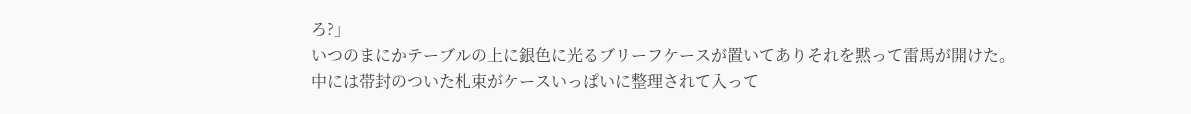ろ?」
いつのまにかテーブルの上に銀色に光るブリーフケースが置いてありそれを黙って雷馬が開けた。
中には帯封のついた札束がケースいっぱいに整理されて入って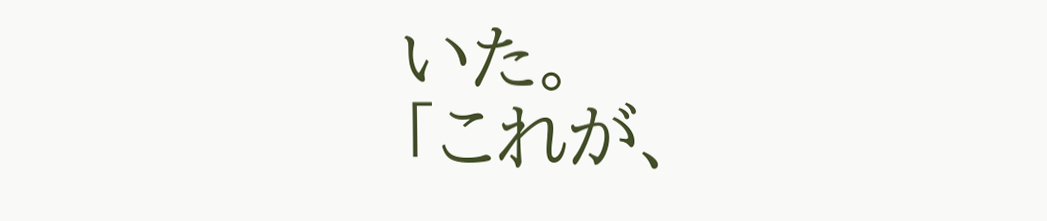いた。
「これが、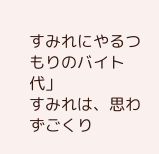すみれにやるつもりのバイト代」
すみれは、思わずごくり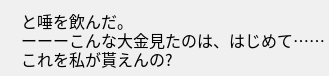と唾を飲んだ。
ーーーこんな大金見たのは、はじめて……これを私が貰えんの?